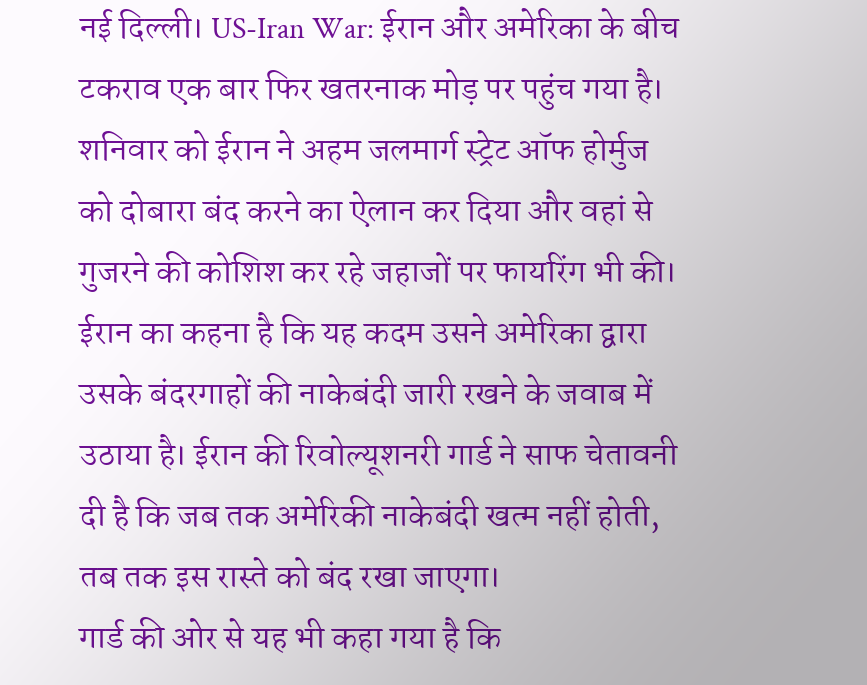नई दिल्ली। US-Iran War: ईरान और अमेरिका के बीच टकराव एक बार फिर खतरनाक मोड़ पर पहुंच गया है। शनिवार को ईरान ने अहम जलमार्ग स्ट्रेट ऑफ होर्मुज को दोबारा बंद करने का ऐलान कर दिया और वहां से गुजरने की कोशिश कर रहे जहाजों पर फायरिंग भी की।
ईरान का कहना है कि यह कदम उसने अमेरिका द्वारा उसके बंदरगाहों की नाकेबंदी जारी रखने के जवाब में उठाया है। ईरान की रिवोल्यूशनरी गार्ड ने साफ चेतावनी दी है कि जब तक अमेरिकी नाकेबंदी खत्म नहीं होती, तब तक इस रास्ते को बंद रखा जाएगा।
गार्ड की ओर से यह भी कहा गया है कि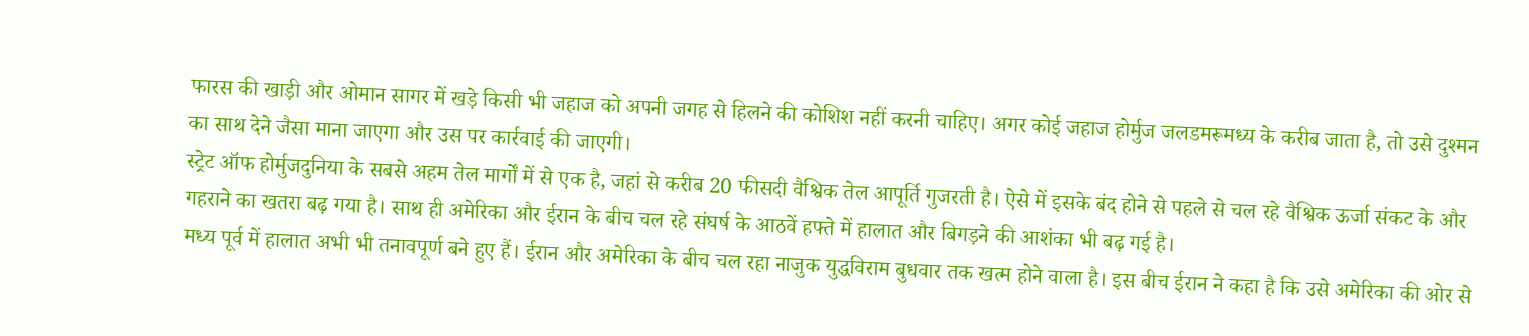फारस की खाड़ी और ओमान सागर में खड़े किसी भी जहाज को अपनी जगह से हिलने की कोशिश नहीं करनी चाहिए। अगर कोई जहाज होर्मुज जलडमरूमध्य के करीब जाता है, तो उसे दुश्मन का साथ देने जैसा माना जाएगा और उस पर कार्रवाई की जाएगी।
स्ट्रेट ऑफ होर्मुजदुनिया के सबसे अहम तेल मार्गों में से एक है, जहां से करीब 20 फीसदी वैश्विक तेल आपूर्ति गुजरती है। ऐसे में इसके बंद होने से पहले से चल रहे वैश्विक ऊर्जा संकट के और गहराने का खतरा बढ़ गया है। साथ ही अमेरिका और ईरान के बीच चल रहे संघर्ष के आठवें हफ्ते में हालात और बिगड़ने की आशंका भी बढ़ गई है।
मध्य पूर्व में हालात अभी भी तनावपूर्ण बने हुए हैं। ईरान और अमेरिका के बीच चल रहा नाजुक युद्धविराम बुधवार तक खत्म होने वाला है। इस बीच ईरान ने कहा है कि उसे अमेरिका की ओर से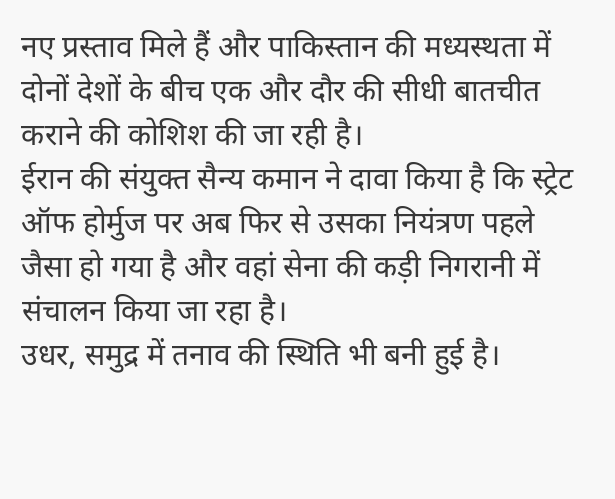नए प्रस्ताव मिले हैं और पाकिस्तान की मध्यस्थता में दोनों देशों के बीच एक और दौर की सीधी बातचीत कराने की कोशिश की जा रही है।
ईरान की संयुक्त सैन्य कमान ने दावा किया है कि स्ट्रेट ऑफ होर्मुज पर अब फिर से उसका नियंत्रण पहले जैसा हो गया है और वहां सेना की कड़ी निगरानी में संचालन किया जा रहा है।
उधर, समुद्र में तनाव की स्थिति भी बनी हुई है।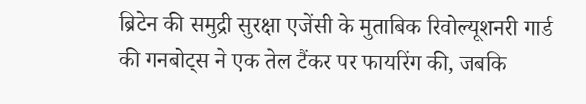ब्रिटेन की समुद्री सुरक्षा एजेंसी के मुताबिक रिवोल्यूशनरी गार्ड की गनबोट्स ने एक तेल टैंकर पर फायरिंग की, जबकि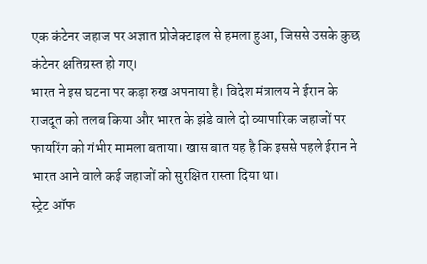एक कंटेनर जहाज पर अज्ञात प्रोजेक्टाइल से हमला हुआ, जिससे उसके कुछ कंटेनर क्षतिग्रस्त हो गए।
भारत ने इस घटना पर कड़ा रुख अपनाया है। विदेश मंत्रालय ने ईरान के राजदूत को तलब किया और भारत के झंडे वाले दो व्यापारिक जहाजों पर फायरिंग को गंभीर मामला बताया। खास बात यह है कि इससे पहले ईरान ने भारत आने वाले कई जहाजों को सुरक्षित रास्ता दिया था।
स्ट्रेट ऑफ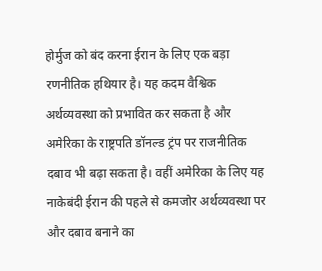होर्मुज को बंद करना ईरान के लिए एक बड़ा रणनीतिक हथियार है। यह कदम वैश्विक अर्थव्यवस्था को प्रभावित कर सकता है और अमेरिका के राष्ट्रपति डॉनल्ड ट्रंप पर राजनीतिक दबाव भी बढ़ा सकता है। वहीं अमेरिका के लिए यह नाकेबंदी ईरान की पहले से कमजोर अर्थव्यवस्था पर और दबाव बनाने का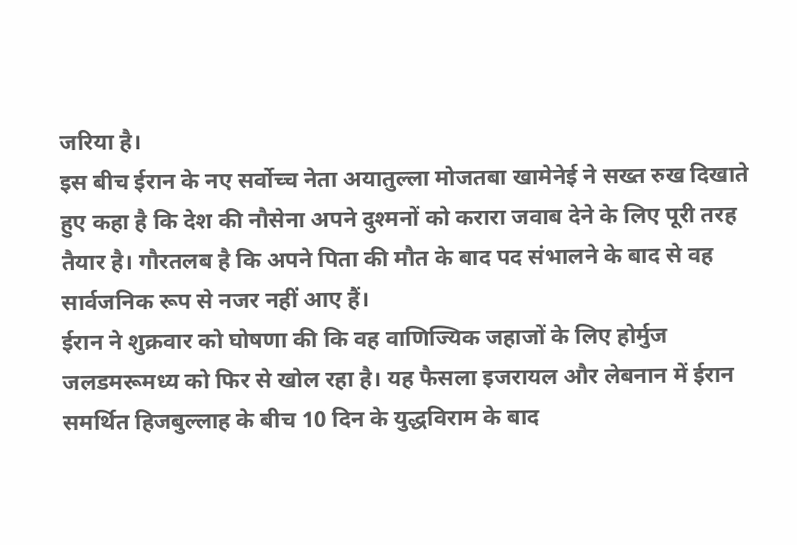जरिया है।
इस बीच ईरान के नए सर्वोच्च नेता अयातुल्ला मोजतबा खामेनेई ने सख्त रुख दिखाते हुए कहा है कि देश की नौसेना अपने दुश्मनों को करारा जवाब देने के लिए पूरी तरह तैयार है। गौरतलब है कि अपने पिता की मौत के बाद पद संभालने के बाद से वह सार्वजनिक रूप से नजर नहीं आए हैं।
ईरान ने शुक्रवार को घोषणा की कि वह वाणिज्यिक जहाजों के लिए होर्मुज जलडमरूमध्य को फिर से खोल रहा है। यह फैसला इजरायल और लेबनान में ईरान समर्थित हिजबुल्लाह के बीच 10 दिन के युद्धविराम के बाद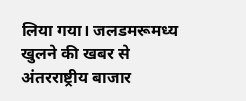लिया गया। जलडमरूमध्य खुलने की खबर से अंतरराष्ट्रीय बाजार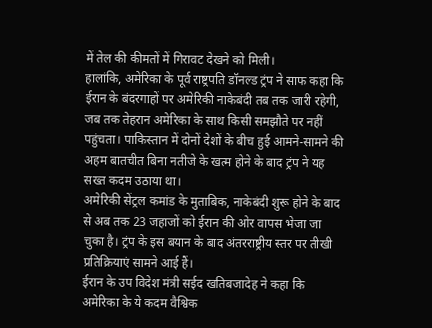में तेल की कीमतों में गिरावट देखने को मिली।
हालांकि, अमेरिका के पूर्व राष्ट्रपति डॉनल्ड ट्रंप ने साफ कहा कि ईरान के बंदरगाहों पर अमेरिकी नाकेबंदी तब तक जारी रहेगी, जब तक तेहरान अमेरिका के साथ किसी समझौते पर नहीं पहुंचता। पाकिस्तान में दोनों देशों के बीच हुई आमने-सामने की अहम बातचीत बिना नतीजे के खत्म होने के बाद ट्रंप ने यह सख्त कदम उठाया था।
अमेरिकी सेंट्रल कमांड के मुताबिक, नाकेबंदी शुरू होने के बाद से अब तक 23 जहाजों को ईरान की ओर वापस भेजा जा चुका है। ट्रंप के इस बयान के बाद अंतरराष्ट्रीय स्तर पर तीखी प्रतिक्रियाएं सामने आई हैं।
ईरान के उप विदेश मंत्री सईद खतिबजादेह ने कहा कि अमेरिका के ये कदम वैश्विक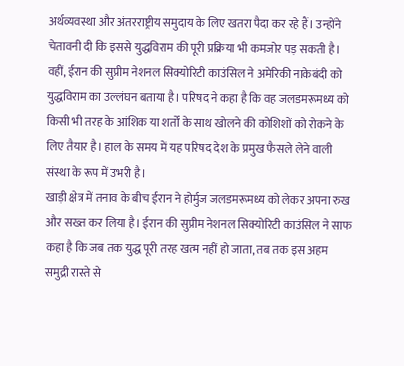अर्थव्यवस्था और अंतरराष्ट्रीय समुदाय के लिए खतरा पैदा कर रहे हैं। उन्होंने चेतावनी दी कि इससे युद्धविराम की पूरी प्रक्रिया भी कमजोर पड़ सकती है।
वहीं, ईरान की सुप्रीम नेशनल सिक्योरिटी काउंसिल ने अमेरिकी नाकेबंदी को युद्धविराम का उल्लंघन बताया है। परिषद ने कहा है कि वह जलडमरूमध्य को किसी भी तरह के आंशिक या शर्तों के साथ खोलने की कोशिशों को रोकने के लिए तैयार है। हाल के समय में यह परिषद देश के प्रमुख फैसले लेने वाली संस्था के रूप में उभरी है।
खाड़ी क्षेत्र में तनाव के बीच ईरान ने होर्मुज जलडमरूमध्य को लेकर अपना रुख और सख्त कर लिया है। ईरान की सुप्रीम नेशनल सिक्योरिटी काउंसिल ने साफ कहा है कि जब तक युद्ध पूरी तरह खत्म नहीं हो जाता, तब तक इस अहम समुद्री रास्ते से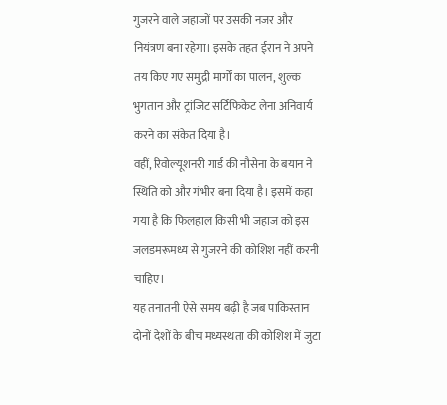गुजरने वाले जहाजों पर उसकी नजर और नियंत्रण बना रहेगा। इसके तहत ईरान ने अपने तय किए गए समुद्री मार्गों का पालन, शुल्क भुगतान और ट्रांजिट सर्टिफिकेट लेना अनिवार्य करने का संकेत दिया है।
वहीं, रिवोल्यूशनरी गार्ड की नौसेना के बयान ने स्थिति को और गंभीर बना दिया है। इसमें कहा गया है कि फिलहाल किसी भी जहाज को इस जलडमरूमध्य से गुजरने की कोशिश नहीं करनी चाहिए।
यह तनातनी ऐसे समय बढ़ी है जब पाकिस्तान दोनों देशों के बीच मध्यस्थता की कोशिश में जुटा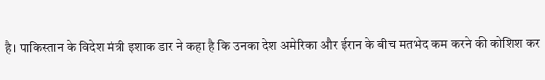है। पाकिस्तान के विदेश मंत्री इशाक डार ने कहा है कि उनका देश अमेरिका और ईरान के बीच मतभेद कम करने की कोशिश कर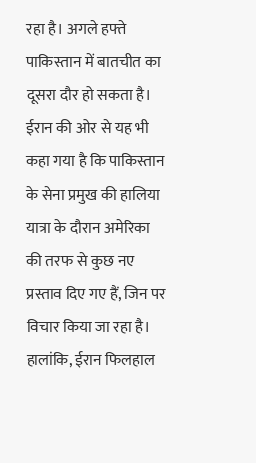रहा है। अगले हफ्ते पाकिस्तान में बातचीत का दूसरा दौर हो सकता है।
ईरान की ओर से यह भी कहा गया है कि पाकिस्तान के सेना प्रमुख की हालिया यात्रा के दौरान अमेरिका की तरफ से कुछ नए प्रस्ताव दिए गए हैं, जिन पर विचार किया जा रहा है। हालांकि, ईरान फिलहाल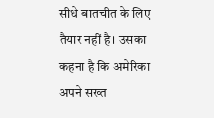सीधे बातचीत के लिए तैयार नहीं है। उसका कहना है कि अमेरिका अपने सख्त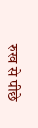रुख से पीछे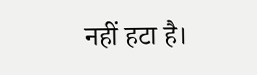नहीं हटा है।